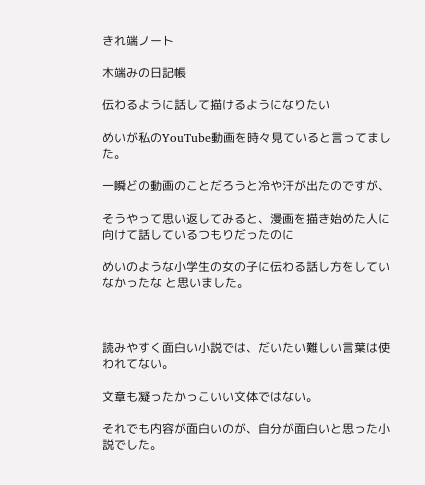きれ端ノート

木端みの日記帳

伝わるように話して描けるようになりたい

めいが私のYouTube動画を時々見ていると言ってました。

一瞬どの動画のことだろうと冷や汗が出たのですが、

そうやって思い返してみると、漫画を描き始めた人に向けて話しているつもりだったのに

めいのような小学生の女の子に伝わる話し方をしていなかったな と思いました。



読みやすく面白い小説では、だいたい難しい言葉は使われてない。

文章も凝ったかっこいい文体ではない。

それでも内容が面白いのが、自分が面白いと思った小説でした。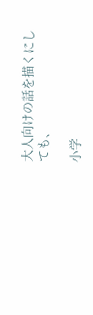大人向けの話を描くにしても、

小学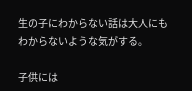生の子にわからない話は大人にもわからないような気がする。

子供には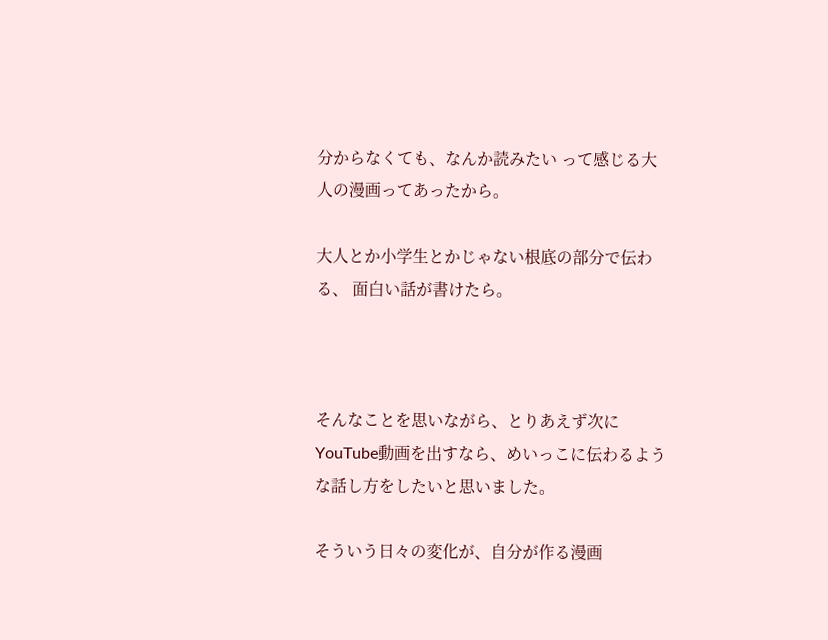分からなくても、なんか読みたい って感じる大人の漫画ってあったから。

大人とか小学生とかじゃない根底の部分で伝わる、 面白い話が書けたら。



そんなことを思いながら、とりあえず次にYouTube動画を出すなら、めいっこに伝わるような話し方をしたいと思いました。

そういう日々の変化が、自分が作る漫画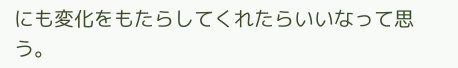にも変化をもたらしてくれたらいいなって思う。